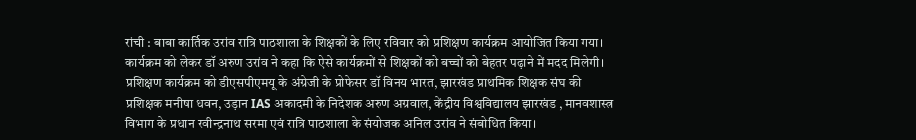रांची : बाबा कार्तिक उरांव रात्रि पाठशाला के शिक्षकों के लिए रविवार को प्रशिक्षण कार्यक्रम आयोजित किया गया। कार्यक्रम को लेकर डॉ अरुण उरांव ने कहा कि ऐसे कार्यक्रमों से शिक्षकों को बच्चों को बेहतर पढ़ाने में मदद मिलेगी।
प्रशिक्षण कार्यक्रम को डीएसपीएमयू के अंग्रेजी के प्रोफेसर डॉ विनय भारत, झारखंड प्राथमिक शिक्षक संघ की प्रशिक्षक मनीषा धवन, उड़ान IAS अकादमी के निदेशक अरुण अग्रवाल, केंद्रीय विश्वविद्यालय झारखंड , मानवशास्त्र विभाग के प्रधान रवीन्द्रनाथ सरमा एवं रात्रि पाठशाला के संयोजक अनिल उरांव ने संबोधित किया।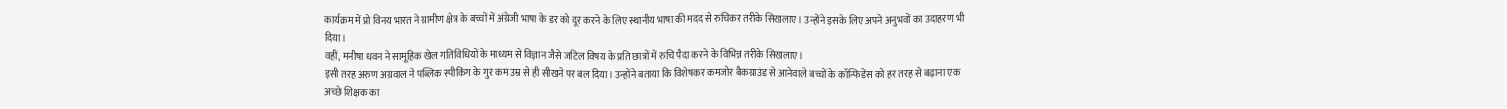कार्यक्रम में प्रो विनय भारत ने ग्रामीण क्षेत्र के बच्चों में अंग्रेजी भाषा के डर को दूर करने के लिए स्थानीय भाषा की मदद से रुचिकर तरीके सिखलाए। उन्होंने इसके लिए अपने अनुभवों का उदाहरण भी दिया।
वहीं, मनीषा धवन ने सामूहिक खेल गतिविधियों के माध्यम से विज्ञान जैसे जटिल विषय के प्रति छात्रों में रुचि पैदा करने के विभिन्न तरीके सिखलाए।
इसी तरह अरुण अग्रवाल ने पब्लिक स्पीकिंग के गुर कम उम्र से ही सीखने पर बल दिया। उन्होंने बताया कि विशेषकर कमजोर बैकग्राउंड से आनेवाले बच्चों के कॉन्फिडेंस को हर तरह से बढ़ाना एक अच्छे शिक्षक का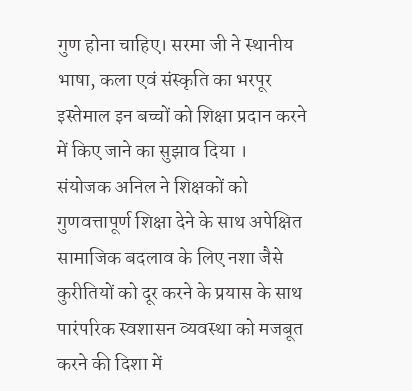गुण होना चाहिए। सरमा जी ने स्थानीय भाषा, कला एवं संस्कृति का भरपूर इस्तेमाल इन बच्चों को शिक्षा प्रदान करने में किए जाने का सुझाव दिया ।
संयोजक अनिल ने शिक्षकों को गुणवत्तापूर्ण शिक्षा देने के साथ अपेक्षित सामाजिक बदलाव के लिए नशा जैसे कुरीतियों को दूर करने के प्रयास के साथ पारंपरिक स्वशासन व्यवस्था को मजबूत करने की दिशा में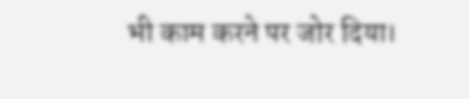भी काम करने पर जोर दिया।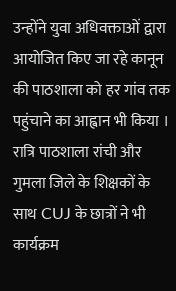उन्होंने युवा अधिवक्ताओं द्वारा आयोजित किए जा रहे कानून की पाठशाला को हर गांव तक पहुंचाने का आह्वान भी किया ।
रात्रि पाठशाला रांची और गुमला जिले के शिक्षकों के साथ CUJ के छात्रों ने भी कार्यक्रम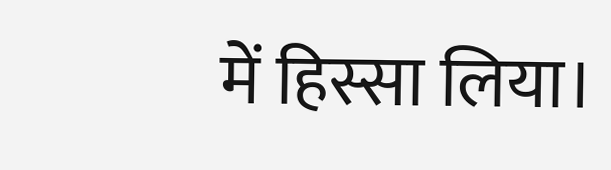में हिस्सा लिया।